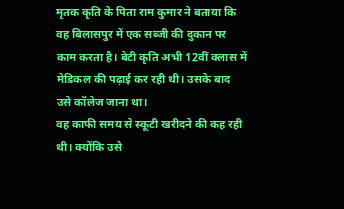मृतक कृति के पिता राम कुमार ने बताया कि वह बिलासपुर में एक सब्जी की दुकान पर काम करता है। बेटी कृति अभी 12वीं क्लास में मेडिकल की पढ़ाई कर रही थी। उसके बाद उसे कॉलेज जाना था।
वह काफी समय से स्कूटी खरीदने की कह रही थी। क्योंकि उसे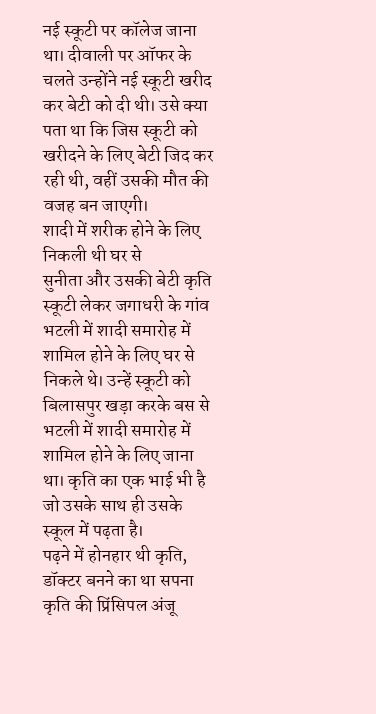नई स्कूटी पर कॉलेज जाना था। दीवाली पर ऑफर के चलते उन्होंने नई स्कूटी खरीद कर बेटी को दी थी। उसे क्या पता था कि जिस स्कूटी को खरीदने के लिए बेटी जिद कर रही थी, वहीं उसकी मौत की वजह बन जाएगी।
शादी में शरीक होने के लिए निकली थी घर से
सुनीता और उसकी बेटी कृति स्कूटी लेकर जगाधरी के गांव भटली में शादी समारोह में शामिल होने के लिए घर से निकले थे। उन्हें स्कूटी को बिलासपुर खड़ा करके बस से भटली में शादी समारोह में शामिल होने के लिए जाना था। कृति का एक भाई भी है जो उसके साथ ही उसके स्कूल में पढ़ता है।
पढ़ने में होनहार थी कृति, डॉक्टर बनने का था सपना
कृति की प्रिंसिपल अंजू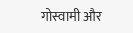गोस्वामी और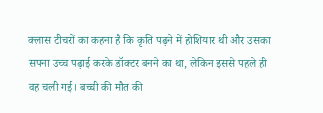क्लास टीचरों का कहना है कि कृति पढ़ने में होशियार थी और उसका सपना उच्च पढ़ाई करके डॉक्टर बनने का था, लेकिन इससे पहले ही वह चली गई। बच्ची की मौत की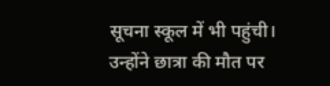सूचना स्कूल में भी पहुंची। उन्होंने छात्रा की मौत पर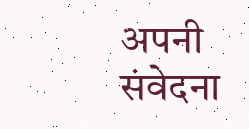अपनी संवेदना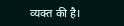व्यक्त की है।